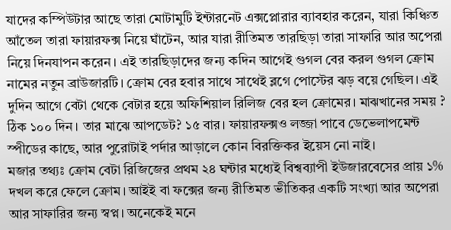যাদের কম্পিউটার আছে তারা মোটামুটি ইন্টারনেট এক্সপ্লোরার ব্যাবহার করেন, যারা কিঞ্চিত আঁতেল তারা ফায়ারফক্স নিয়ে ঘাঁটেন, আর যারা রীতিমত তারছিড়া তারা সাফারি আর অপেরা নিয়ে দিনযাপন করেন। এই তারছিড়াদের জন্য কদিন আগেই গুগল বের করল গুগল ক্রোম নামের নতুন ব্রাউজারটি। ক্রোম বের হবার সাথে সাথেই ব্লগে পোস্টের ঝড় বয়ে গেছিল। এই দুদিন আগে বেটা থেকে বেটার হয়ে অফিশিয়াল রিলিজ বের হল ক্রোমের। মাঝখানের সময় ? ঠিক ১০০ দিন। তার মাঝে আপডেট? ১৫ বার। ফায়ারফক্সও লজ্জা পাবে ডেভেলাপমেন্ট স্পীডের কাছে, আর পুরোটাই পর্দার আড়ালে কোন বিরক্তিকর ইয়েস নো নাই।
মজার তথ্যঃ ক্রোম বেটা রিজিজের প্রথম ২৪ ঘন্টার মধ্যেই বিশ্বব্যাপী ইউজারবেসের প্রায় ১% দখল করে ফেলে ক্রোম। আইই বা ফক্সের জন্য রীতিমত ভীতিকর একটি সংখ্যা আর অপেরা আর সাফারির জন্য স্বপ্ন। অনেকেই মনে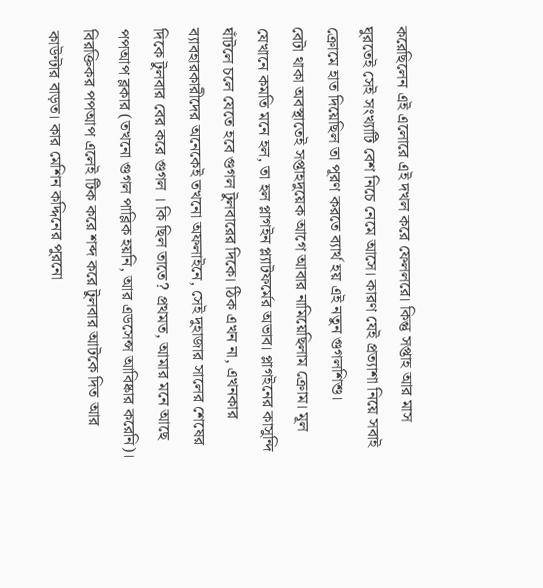করেছিলেন এই এলোরে এই দখল করে ফেললরে। কিন্তু সপ্তাহ আর মাস ঘুরতেই সেই সংখ্যাটি বেশ নিচে নেমে আসে। কারণ যেই প্রত্যাশা নিয়ে সবাই ক্রোমে হাত দিয়েছিল তা পূরণ করতে ব্যার্থ হয় এই নতুন গুগলশিশু।
বেটা থাকা অবস্থাতেই সপ্তাহদুয়েক আগে আবার নামিয়েছিলাম ক্রোম। মূল যেখানে কমতি মনে হল, তা হল প্লাগইন প্ল্যাটফর্মের অভাব। প্লাগইনের কাসুন্দি ঘাঁটলে চলে যেতে হবে গুগল টুলবারের দিকে। ঠিক এখন না, এখনকার ব্যাবহারকারীদের অনেকেই তখনো অফলাইনে, সেই দুহাজার সালের শেষের দিকে টুলবার বের করে গুগল । কি ছিল তাতে? প্রথমত, আমার মনে আছে পপআপ ব্লকার (তখনো গুগল পাব্লিক হয়নি, আর এডসেন্স আবিষ্কার করেনি)। বিরক্তিকর পপআপ এলেই টিক করে শব্দ করে টুলবার আটকে দিত আর কাউন্টার বাড়ত। কার মেশিন কদ্দিনের পুরনো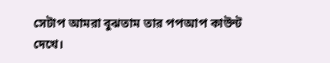সেটাপ আমরা বুঝতাম তার পপআপ কাউন্ট দেখে।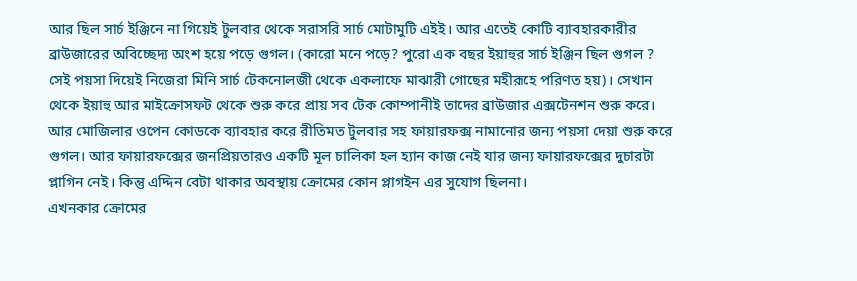আর ছিল সার্চ ইঞ্জিনে না গিয়েই টুলবার থেকে সরাসরি সার্চ মোটামুটি এইই। আর এতেই কোটি ব্যাবহারকারীর ব্রাউজারের অবিচ্ছেদ্য অংশ হয়ে পড়ে গুগল। (কারো মনে পড়ে? পুরো এক বছর ইয়াহুর সার্চ ইঞ্জিন ছিল গুগল ? সেই পয়সা দিয়েই নিজেরা মিনি সার্চ টেকনোলজী থেকে একলাফে মাঝারী গোছের মহীরূহে পরিণত হয়)। সেখান থেকে ইয়াহু আর মাইক্রোসফট থেকে শুরু করে প্রায় সব টেক কোম্পানীই তাদের ব্রাউজার এক্সটেনশন শুরু করে। আর মোজিলার ওপেন কোডকে ব্যাবহার করে রীতিমত টুলবার সহ ফায়ারফক্স নামানোর জন্য পয়সা দেয়া শুরু করে গুগল। আর ফায়ারফক্সের জনপ্রিয়তারও একটি মূল চালিকা হল হ্যান কাজ নেই যার জন্য ফায়ারফক্সের দুচারটা প্লাগিন নেই। কিন্তু এদ্দিন বেটা থাকার অবস্থায় ক্রোমের কোন প্লাগইন এর সুযোগ ছিলনা।
এখনকার ক্রোমের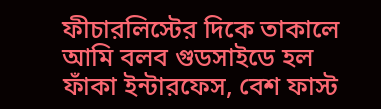ফীচারলিস্টের দিকে তাকালে আমি বলব গুডসাইডে হল ফাঁকা ইন্টারফেস, বেশ ফাস্ট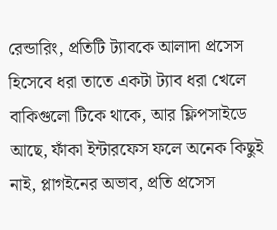রেন্ডারিং, প্রতিটি ট্যাবকে আলাদা প্রসেস হিসেবে ধরা তাতে একটা ট্যাব ধরা খেলে বাকিগুলো টিকে থাকে, আর ফ্লিপসাইডে আছে, ফাঁকা ইন্টারফেস ফলে অনেক কিছুই নাই, প্লাগইনের অভাব, প্রতি প্রসেস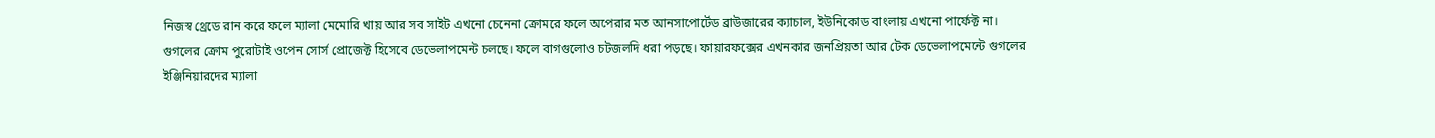নিজস্ব থ্রেডে রান করে ফলে ম্যালা মেমোরি খায় আর সব সাইট এখনো চেনেনা ক্রোমরে ফলে অপেরার মত আনসাপোর্টেড ব্রাউজারের ক্যাচাল, ইউনিকোড বাংলায় এখনো পার্ফেক্ট না।
গুগলের ক্রোম পুরোটাই ওপেন সোর্স প্রোজেক্ট হিসেবে ডেভেলাপমেন্ট চলছে। ফলে বাগগুলোও চটজলদি ধরা পড়ছে। ফায়ারফক্সের এখনকার জনপ্রিয়তা আর টেক ডেভেলাপমেন্টে গুগলের ইঞ্জিনিয়ারদের ম্যালা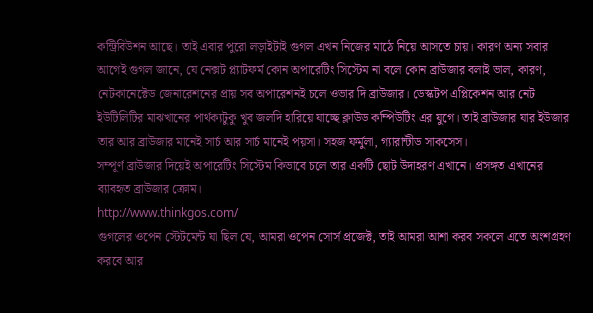কন্ট্রিবিউশন আছে। তাই এবার পুরো লড়াইটাই গুগল এখন নিজের মাঠে নিয়ে আসতে চায়। কারণ অন্য সবার আগেই গুগল জানে, যে নেক্সট প্ল্যাটফর্ম কোন অপারেটিং সিস্টেম না বলে কোন ব্রাউজার বলাই ভাল, কারণ, নেটকানেক্টেড জেনারেশনের প্রায় সব অপারেশনই চলে ওভার দি ব্রাউজার। ডেস্কটপ এপ্লিকেশন আর নেট ইউটিলিটির মাঝখানের পার্থক্যটুকু খুব জলদি হারিয়ে যাচ্ছে ক্লাউড কম্পিউটিং এর যুগে। তাই ব্রাউজার যার ইউজার তার আর ব্রাউজার মানেই সার্চ আর সার্চ মানেই পয়সা। সহজ ফর্মুলা, গ্যারান্টীড সাকসেস।
সম্পূর্ণ ব্রাউজার দিয়েই অপারেটিং সিস্টেম কিভাবে চলে তার একটি ছোট উদাহরণ এখানে। প্রসঙ্গত এখানের ব্যাবহৃত ব্রাউজার ক্রোম।
http://www.thinkgos.com/
গুগলের ওপেন স্টেটমেন্ট যা ছিল যে, আমরা ওপেন সোর্স প্রজেক্ট, তাই আমরা আশা করব সকলে এতে অংশগ্রহণ করবে আর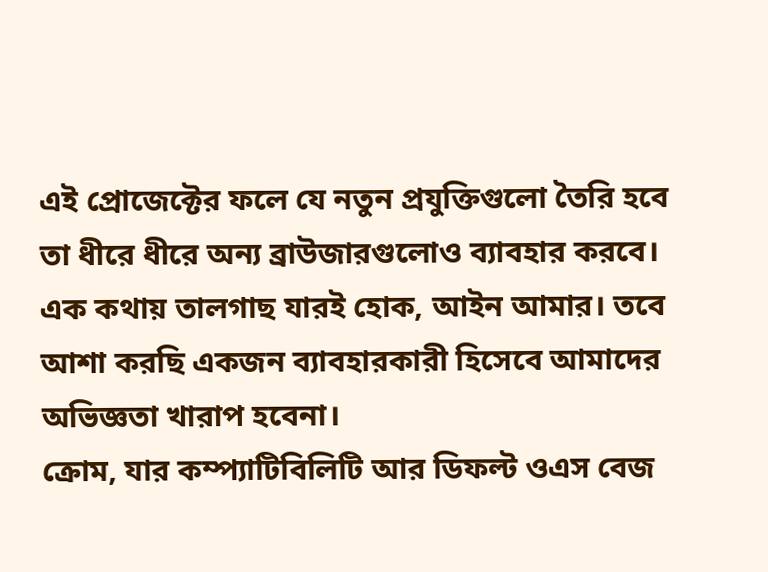এই প্রোজেক্টের ফলে যে নতুন প্রযুক্তিগুলো তৈরি হবে তা ধীরে ধীরে অন্য ব্রাউজারগুলোও ব্যাবহার করবে। এক কথায় তালগাছ যারই হোক, আইন আমার। তবে আশা করছি একজন ব্যাবহারকারী হিসেবে আমাদের অভিজ্ঞতা খারাপ হবেনা।
ক্রোম, যার কম্প্যাটিবিলিটি আর ডিফল্ট ওএস বেজ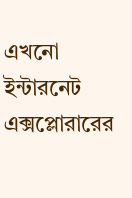এখনো ইন্টারনেট এক্সপ্লোরারের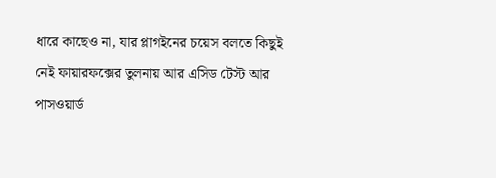ধারে কাছেও না, যার প্লাগইনের চয়েস বলতে কিছুই নেই ফায়ারফক্সের তুলনায় আর এসিড টেস্ট আর পাসওয়ার্ড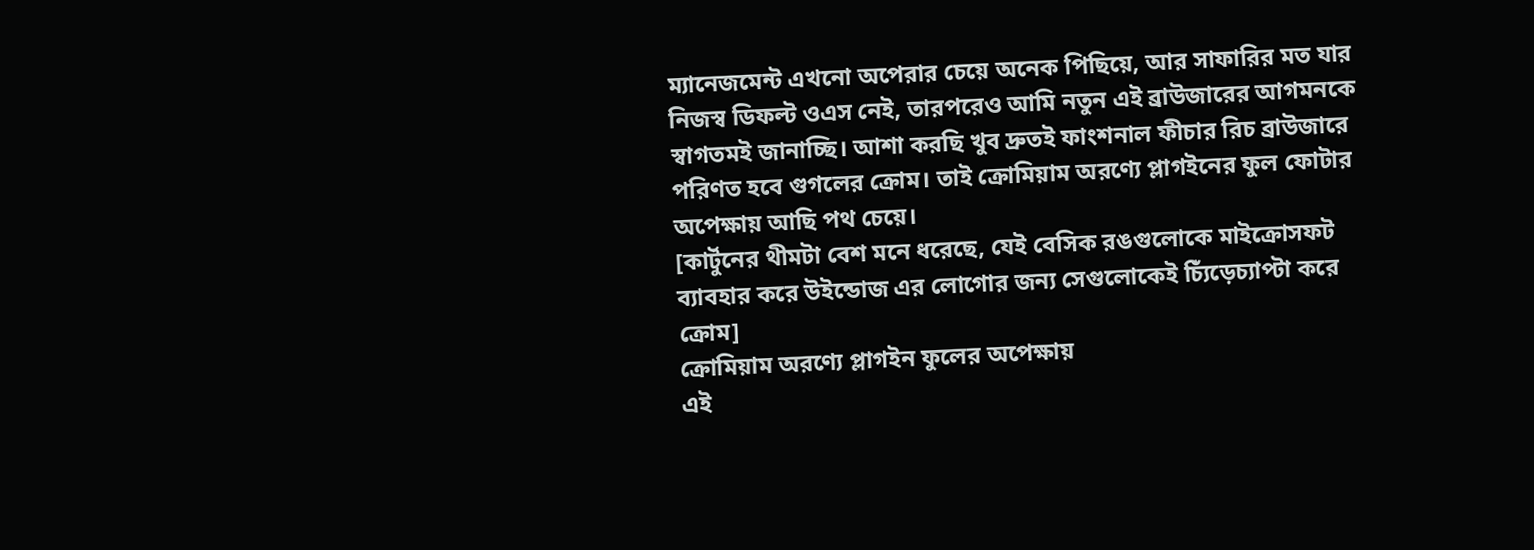ম্যানেজমেন্ট এখনো অপেরার চেয়ে অনেক পিছিয়ে, আর সাফারির মত যার নিজস্ব ডিফল্ট ওএস নেই, তারপরেও আমি নতুন এই ব্রাউজারের আগমনকে স্বাগতমই জানাচ্ছি। আশা করছি খুব দ্রুতই ফাংশনাল ফীচার রিচ ব্রাউজারে পরিণত হবে গুগলের ক্রোম। তাই ক্রোমিয়াম অরণ্যে প্লাগইনের ফুল ফোটার অপেক্ষায় আছি পথ চেয়ে।
[কার্টুনের থীমটা বেশ মনে ধরেছে, যেই বেসিক রঙগুলোকে মাইক্রোসফট ব্যাবহার করে উইন্ডোজ এর লোগোর জন্য সেগুলোকেই চ্যিঁড়েচ্যাপ্টা করে ক্রোম]
ক্রোমিয়াম অরণ্যে প্লাগইন ফুলের অপেক্ষায়
এই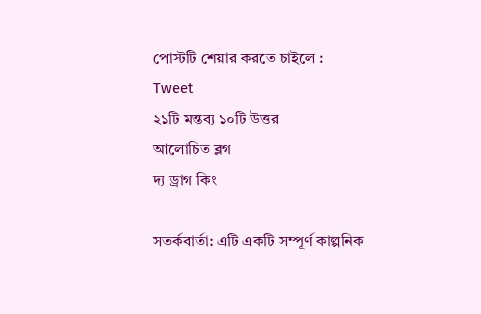পোস্টটি শেয়ার করতে চাইলে :
Tweet
২১টি মন্তব্য ১০টি উত্তর
আলোচিত ব্লগ
দ্য ড্রাগ কিং

সতর্কবার্তা: এটি একটি সম্পূর্ণ কাল্পনিক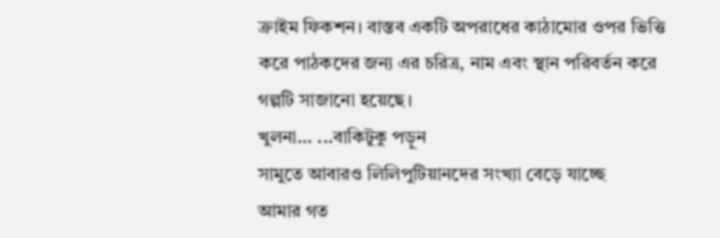ক্রাইম ফিকশন। বাস্তব একটি অপরাধের কাঠামোর ওপর ভিত্তি করে পাঠকদের জন্য এর চরিত্র, নাম এবং স্থান পরিবর্তন করে গল্পটি সাজানো হয়েছে।
খুলনা... ...বাকিটুকু পড়ুন
সামুতে আবারও লিলিপুটিয়ানদের সংখ্যা বেড়ে যাচ্ছে
আমার গত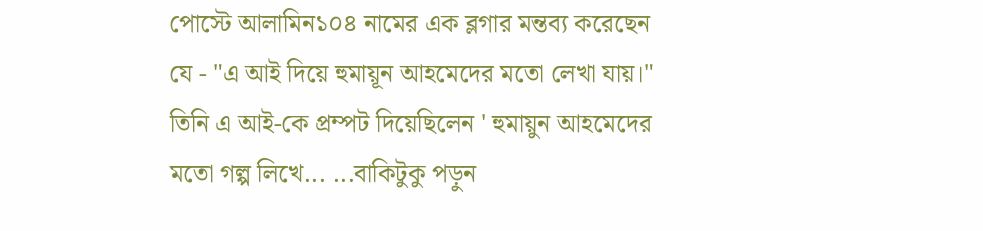পোস্টে আলামিন১০৪ নামের এক ব্লগার মন্তব্য করেছেন যে - "এ আই দিয়ে হুমায়ূন আহমেদের মতো লেখা যায়।"
তিনি এ আই-কে প্রম্পট দিয়েছিলেন ' হুমায়ুন আহমেদের মতো গল্প লিখে... ...বাকিটুকু পড়ুন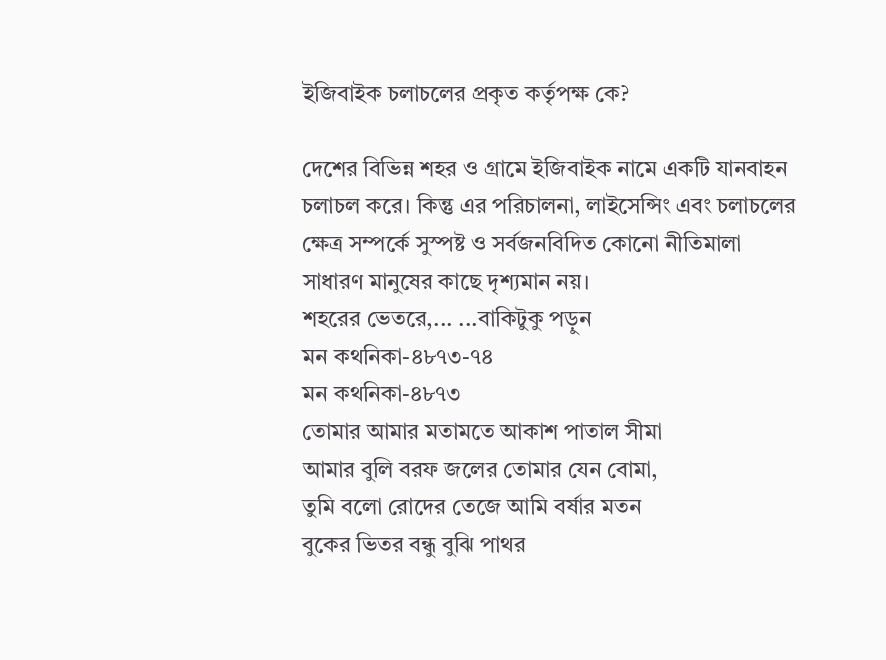ইজিবাইক চলাচলের প্রকৃত কর্তৃপক্ষ কে?

দেশের বিভিন্ন শহর ও গ্রামে ইজিবাইক নামে একটি যানবাহন চলাচল করে। কিন্তু এর পরিচালনা, লাইসেন্সিং এবং চলাচলের ক্ষেত্র সম্পর্কে সুস্পষ্ট ও সর্বজনবিদিত কোনো নীতিমালা সাধারণ মানুষের কাছে দৃশ্যমান নয়।
শহরের ভেতরে,... ...বাকিটুকু পড়ুন
মন কথনিকা-৪৮৭৩-৭৪
মন কথনিকা-৪৮৭৩
তোমার আমার মতামতে আকাশ পাতাল সীমা
আমার বুলি বরফ জলের তোমার যেন বোমা,
তুমি বলো রোদের তেজে আমি বর্ষার মতন
বুকের ভিতর বন্ধু বুঝি পাথর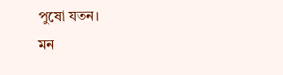পুষো যতন।
মন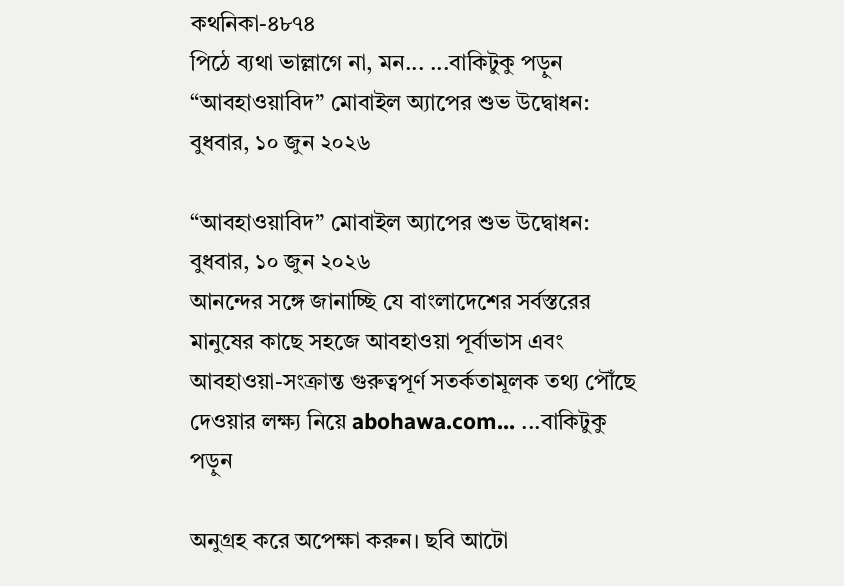কথনিকা-৪৮৭৪
পিঠে ব্যথা ভাল্লাগে না, মন... ...বাকিটুকু পড়ুন
“আবহাওয়াবিদ” মোবাইল অ্যাপের শুভ উদ্বোধন: বুধবার, ১০ জুন ২০২৬

“আবহাওয়াবিদ” মোবাইল অ্যাপের শুভ উদ্বোধন: বুধবার, ১০ জুন ২০২৬
আনন্দের সঙ্গে জানাচ্ছি যে বাংলাদেশের সর্বস্তরের মানুষের কাছে সহজে আবহাওয়া পূর্বাভাস এবং আবহাওয়া-সংক্রান্ত গুরুত্বপূর্ণ সতর্কতামূলক তথ্য পৌঁছে দেওয়ার লক্ষ্য নিয়ে abohawa.com... ...বাকিটুকু পড়ুন

অনুগ্রহ করে অপেক্ষা করুন। ছবি আটো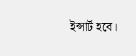ইন্সার্ট হবে।